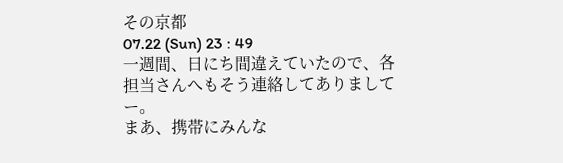その京都
07.22 (Sun) 23 : 49
一週間、日にち間違えていたので、各担当さんへもそう連絡してありましてー。
まあ、携帯にみんな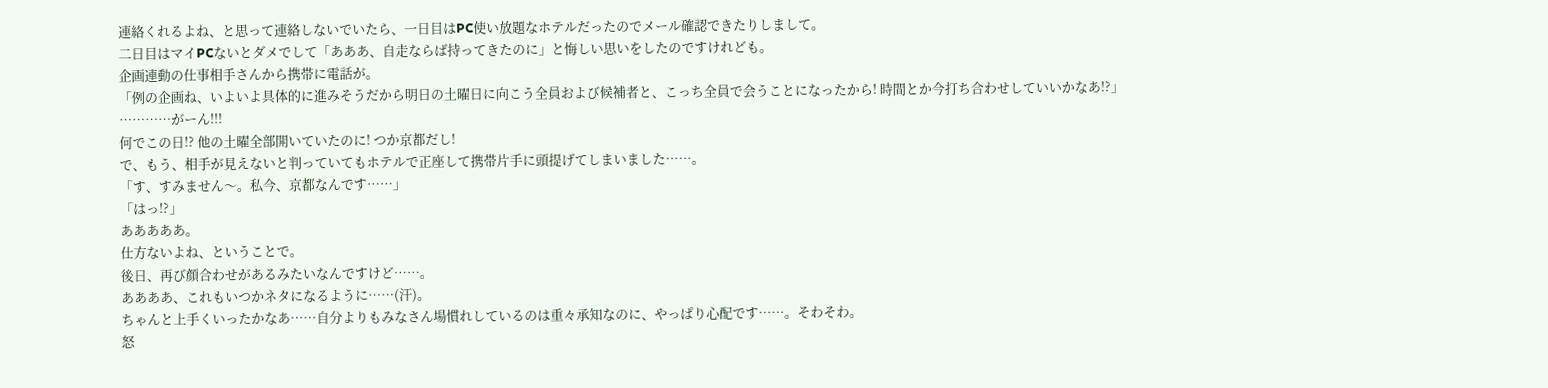連絡くれるよね、と思って連絡しないでいたら、一日目はPC使い放題なホテルだったのでメール確認できたりしまして。
二日目はマイPCないとダメでして「あああ、自走ならば持ってきたのに」と悔しい思いをしたのですけれども。
企画連動の仕事相手さんから携帯に電話が。
「例の企画ね、いよいよ具体的に進みそうだから明日の土曜日に向こう全員および候補者と、こっち全員で会うことになったから! 時間とか今打ち合わせしていいかなあ!?」
…………がーん!!!
何でこの日!? 他の土曜全部開いていたのに! つか京都だし!
で、もう、相手が見えないと判っていてもホテルで正座して携帯片手に頭提げてしまいました……。
「す、すみません〜。私今、京都なんです……」
「はっ!?」
あああああ。
仕方ないよね、ということで。
後日、再び顔合わせがあるみたいなんですけど……。
ああああ、これもいつかネタになるように……(汗)。
ちゃんと上手くいったかなあ……自分よりもみなさん場慣れしているのは重々承知なのに、やっぱり心配です……。そわそわ。
怒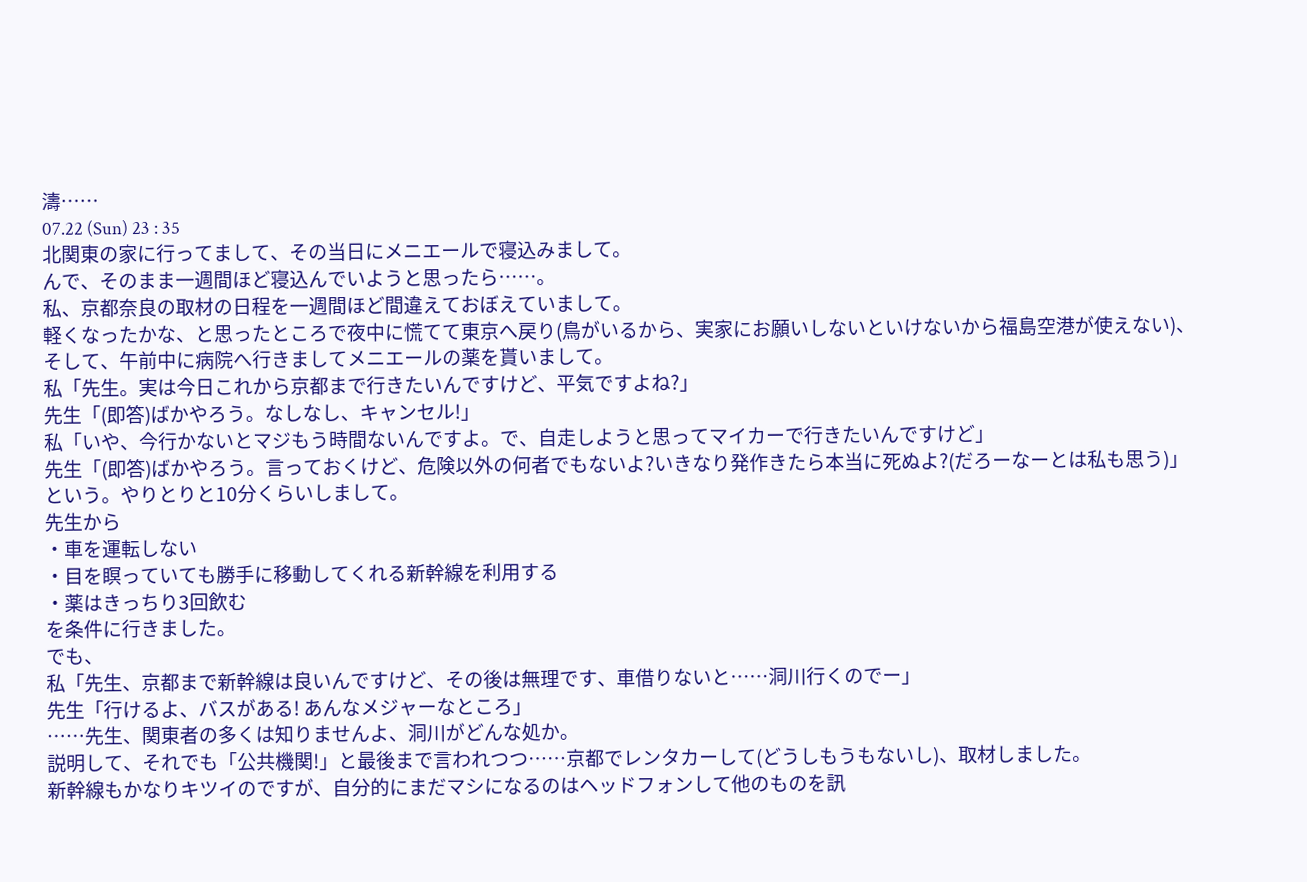濤……
07.22 (Sun) 23 : 35
北関東の家に行ってまして、その当日にメニエールで寝込みまして。
んで、そのまま一週間ほど寝込んでいようと思ったら……。
私、京都奈良の取材の日程を一週間ほど間違えておぼえていまして。
軽くなったかな、と思ったところで夜中に慌てて東京へ戻り(鳥がいるから、実家にお願いしないといけないから福島空港が使えない)、そして、午前中に病院へ行きましてメニエールの薬を貰いまして。
私「先生。実は今日これから京都まで行きたいんですけど、平気ですよね?」
先生「(即答)ばかやろう。なしなし、キャンセル!」
私「いや、今行かないとマジもう時間ないんですよ。で、自走しようと思ってマイカーで行きたいんですけど」
先生「(即答)ばかやろう。言っておくけど、危険以外の何者でもないよ?いきなり発作きたら本当に死ぬよ?(だろーなーとは私も思う)」
という。やりとりと10分くらいしまして。
先生から
・車を運転しない
・目を瞑っていても勝手に移動してくれる新幹線を利用する
・薬はきっちり3回飲む
を条件に行きました。
でも、
私「先生、京都まで新幹線は良いんですけど、その後は無理です、車借りないと……洞川行くのでー」
先生「行けるよ、バスがある! あんなメジャーなところ」
……先生、関東者の多くは知りませんよ、洞川がどんな処か。
説明して、それでも「公共機関!」と最後まで言われつつ……京都でレンタカーして(どうしもうもないし)、取材しました。
新幹線もかなりキツイのですが、自分的にまだマシになるのはヘッドフォンして他のものを訊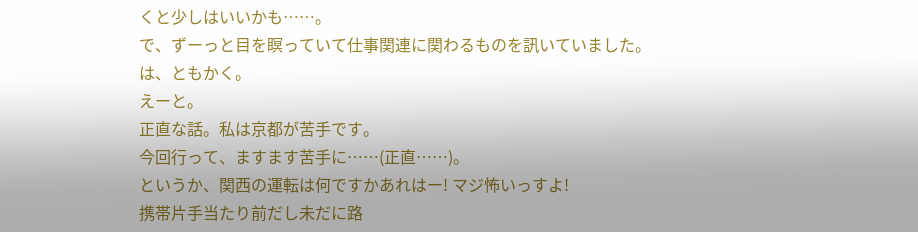くと少しはいいかも……。
で、ずーっと目を瞑っていて仕事関連に関わるものを訊いていました。
は、ともかく。
えーと。
正直な話。私は京都が苦手です。
今回行って、ますます苦手に……(正直……)。
というか、関西の運転は何ですかあれはー! マジ怖いっすよ!
携帯片手当たり前だし未だに路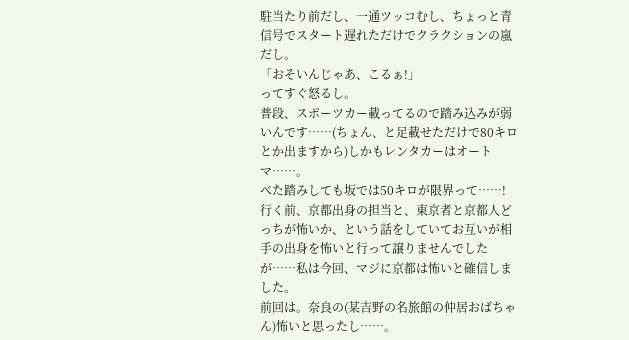駐当たり前だし、一通ツッコむし、ちょっと青信号でスタート遅れただけでクラクションの嵐だし。
「おそいんじゃあ、こるぁ!」
ってすぐ怒るし。
普段、スポーツカー載ってるので踏み込みが弱いんです……(ちょん、と足載せただけで80キロとか出ますから)しかもレンタカーはオートマ……。
べた踏みしても坂では50キロが限界って……!
行く前、京都出身の担当と、東京者と京都人どっちが怖いか、という話をしていてお互いが相手の出身を怖いと行って譲りませんでしたが……私は今回、マジに京都は怖いと確信しました。
前回は。奈良の(某吉野の名旅館の仲居おばちゃん)怖いと思ったし……。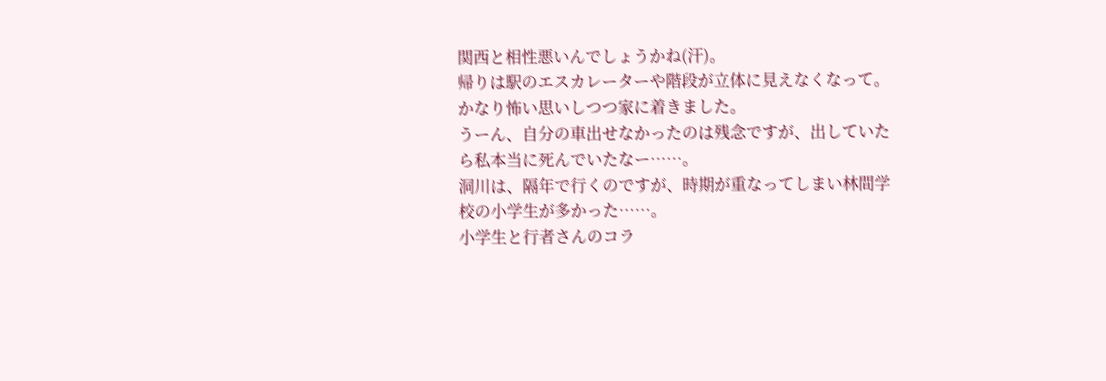関西と相性悪いんでしょうかね(汗)。
帰りは駅のエスカレーターや階段が立体に見えなくなって。かなり怖い思いしつつ家に着きました。
うーん、自分の車出せなかったのは残念ですが、出していたら私本当に死んでいたなー……。
洞川は、隔年で行くのですが、時期が重なってしまい林間学校の小学生が多かった……。
小学生と行者さんのコラ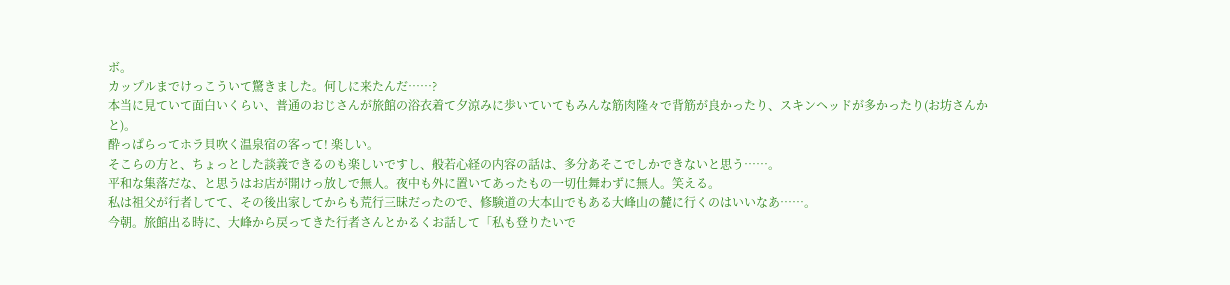ボ。
カップルまでけっこういて驚きました。何しに来たんだ……?
本当に見ていて面白いくらい、普通のおじさんが旅館の浴衣着て夕涼みに歩いていてもみんな筋肉隆々で背筋が良かったり、スキンヘッドが多かったり(お坊さんかと)。
酔っぱらってホラ貝吹く温泉宿の客って! 楽しい。
そこらの方と、ちょっとした談義できるのも楽しいですし、般若心経の内容の話は、多分あそこでしかできないと思う……。
平和な集落だな、と思うはお店が開けっ放しで無人。夜中も外に置いてあったもの一切仕舞わずに無人。笑える。
私は祖父が行者してて、その後出家してからも荒行三昧だったので、修験道の大本山でもある大峰山の麓に行くのはいいなあ……。
今朝。旅館出る時に、大峰から戻ってきた行者さんとかるくお話して「私も登りたいで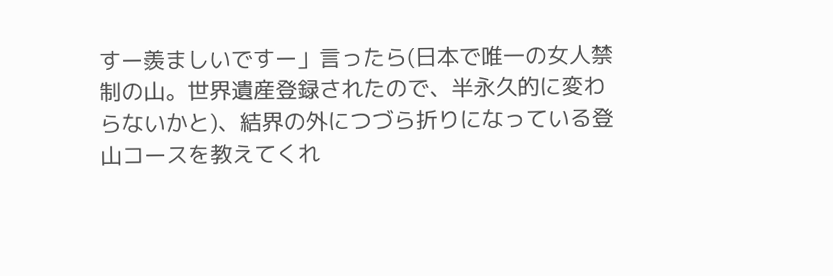すー羨ましいですー」言ったら(日本で唯一の女人禁制の山。世界遺産登録されたので、半永久的に変わらないかと)、結界の外につづら折りになっている登山コースを教えてくれ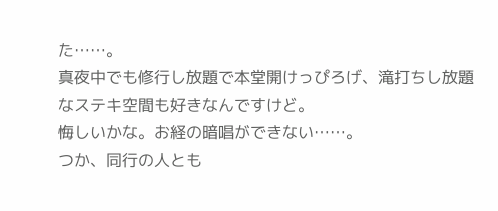た……。
真夜中でも修行し放題で本堂開けっぴろげ、滝打ちし放題なステキ空間も好きなんですけど。
悔しいかな。お経の暗唱ができない……。
つか、同行の人とも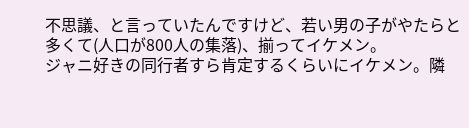不思議、と言っていたんですけど、若い男の子がやたらと多くて(人口が800人の集落)、揃ってイケメン。
ジャニ好きの同行者すら肯定するくらいにイケメン。隣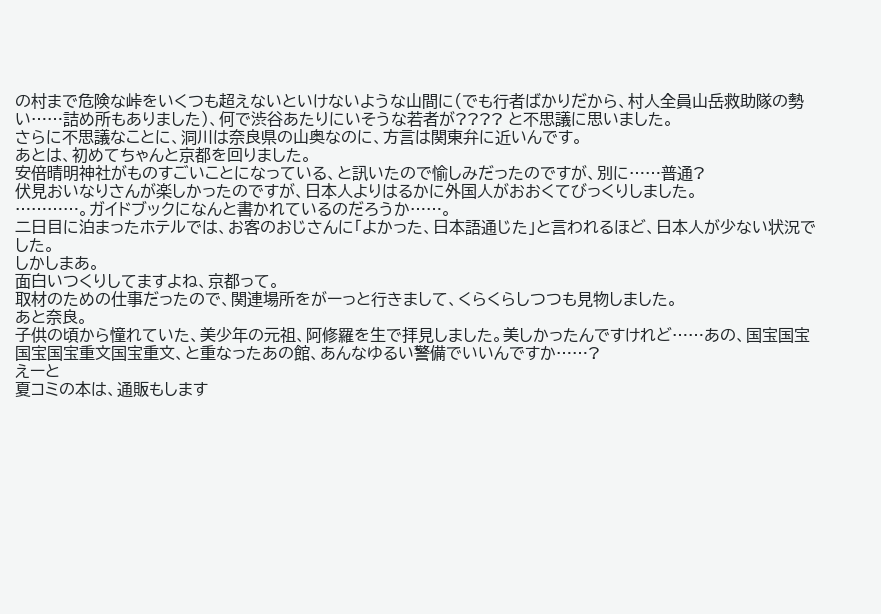の村まで危険な峠をいくつも超えないといけないような山間に(でも行者ばかりだから、村人全員山岳救助隊の勢い……詰め所もありました)、何で渋谷あたりにいそうな若者が???? と不思議に思いました。
さらに不思議なことに、洞川は奈良県の山奥なのに、方言は関東弁に近いんです。
あとは、初めてちゃんと京都を回りました。
安倍晴明神社がものすごいことになっている、と訊いたので愉しみだったのですが、別に……普通?
伏見おいなりさんが楽しかったのですが、日本人よりはるかに外国人がおおくてびっくりしました。
…………。ガイドブックになんと書かれているのだろうか……。
二日目に泊まったホテルでは、お客のおじさんに「よかった、日本語通じた」と言われるほど、日本人が少ない状況でした。
しかしまあ。
面白いつくりしてますよね、京都って。
取材のための仕事だったので、関連場所をがーっと行きまして、くらくらしつつも見物しました。
あと奈良。
子供の頃から憧れていた、美少年の元祖、阿修羅を生で拝見しました。美しかったんですけれど……あの、国宝国宝国宝国宝重文国宝重文、と重なったあの館、あんなゆるい警備でいいんですか……?
えーと
夏コミの本は、通販もします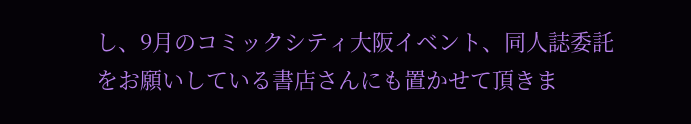し、9月のコミックシティ大阪イベント、同人誌委託をお願いしている書店さんにも置かせて頂きま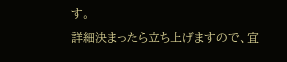す。
詳細決まったら立ち上げますので、宜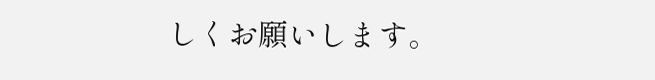しくお願いします。